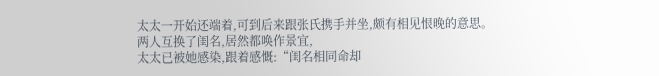太太一开始还端着,可到后来跟张氏携手并坐,颇有相见恨晚的意思。
两人互换了闺名,居然都唤作景宜,
太太已被她感染,跟着感慨:“闺名相同命却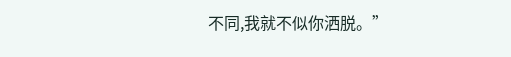不同,我就不似你洒脱。”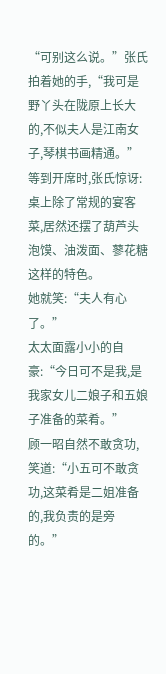“可别这么说。”张氏拍着她的手,“我可是野丫头在陇原上长大的,不似夫人是江南女子,琴棋书画精通。”
等到开席时,张氏惊讶:桌上除了常规的宴客菜,居然还摆了葫芦头泡馍、油泼面、蓼花糖这样的特色。
她就笑:“夫人有心了。”
太太面露小小的自豪:“今日可不是我,是我家女儿二娘子和五娘子准备的菜肴。”
顾一昭自然不敢贪功,笑道:“小五可不敢贪功,这菜肴是二姐准备的,我负责的是旁的。”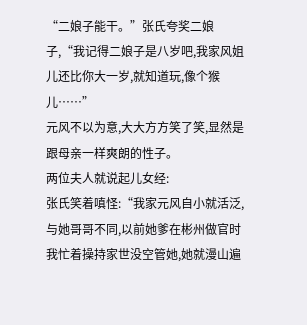“二娘子能干。”张氏夸奖二娘子,“我记得二娘子是八岁吧,我家风姐儿还比你大一岁,就知道玩,像个猴儿……”
元风不以为意,大大方方笑了笑,显然是跟母亲一样爽朗的性子。
两位夫人就说起儿女经:
张氏笑着嗔怪:“我家元风自小就活泛,与她哥哥不同,以前她爹在彬州做官时我忙着操持家世没空管她,她就漫山遍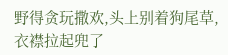野得贪玩撒欢,头上别着狗尾草,衣襟拉起兜了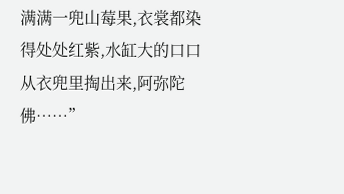满满一兜山莓果,衣裳都染得处处红紫,水缸大的口口从衣兜里掏出来,阿弥陀佛……”